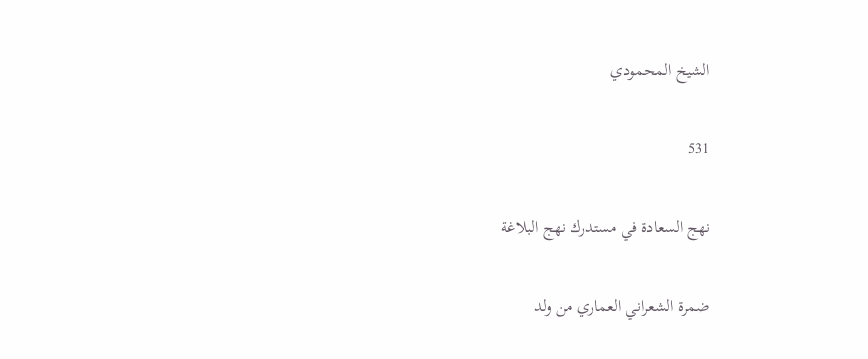الشيخ المحمودي

531

نهج السعادة في مستدرك نهج البلاغة

ضمرة الشعراني العماري من ولد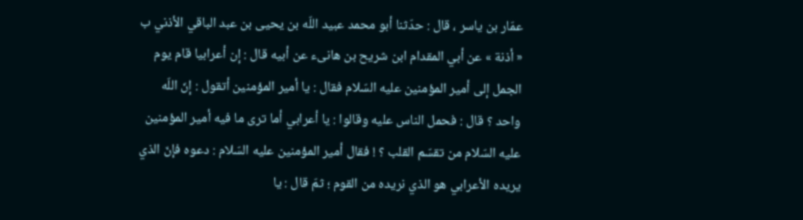عمّار بن ياسر ، قال : حدّثنا أبو محمد عبيد اللّه بن يحيى بن عبد الباقي الأذني ب « أذنة » عن أبي المقدام ابن شريح بن هانىء عن أبيه قال : إن أعرابيا قام يوم الجمل إلى أمير المؤمنين عليه السّلام فقال : يا أمير المؤمنين أتقول : إنّ اللّه واحد ؟ قال : فحمل الناس عليه وقالوا : يا أعرابي أما ترى ما فيه أمير المؤمنين عليه السّلام من تقسّم القلب ؟ ! فقال أمير المؤمنين عليه السّلام : دعوه فإنّ الذي يريده الأعرابي هو الذي نريده من القوم ؛ ثمّ قال : يا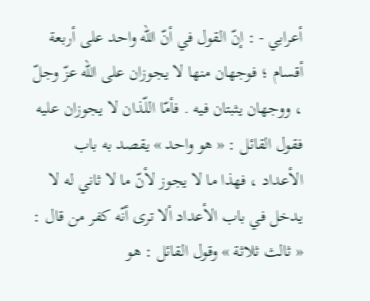أعرابي - : إنّ القول في أنّ اللّه واحد على أربعة أقسام ؛ فوجهان منها لا يجوزان على اللّه عزّ وجلّ ، ووجهان يثبتان فيه . فأمّا اللّذان لا يجوزان عليه فقول القائل : « هو واحد » يقصد به باب الأعداد ، فهذا ما لا يجوز لأنّ ما لا ثاني له لا يدخل في باب الأعداد ألا ترى أنّه كفر من قال : « ثالث ثلاثة » وقول القائل : هو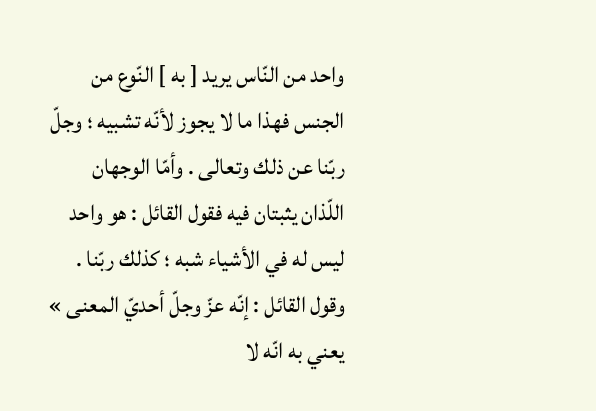واحد من النّاس يريد [ به ] النّوع من الجنس فهذا ما لا يجوز لأنّه تشبيه ؛ وجلّ ربّنا عن ذلك وتعالى . وأمّا الوجهان اللّذان يثبتان فيه فقول القائل : هو واحد ليس له في الأشياء شبه ؛ كذلك ربّنا . وقول القائل : إنّه عزّ وجلّ أحديّ المعنى » يعني به انّه لا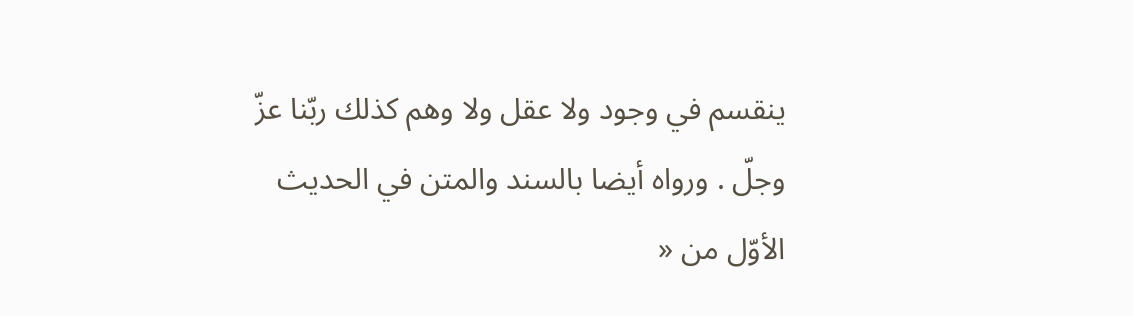ينقسم في وجود ولا عقل ولا وهم كذلك ربّنا عزّ وجلّ . ورواه أيضا بالسند والمتن في الحديث الأوّل من «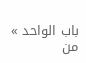باب الواحد » من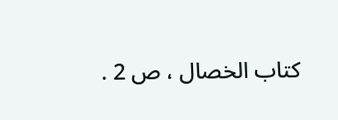كتاب الخصال ، ص 2 .